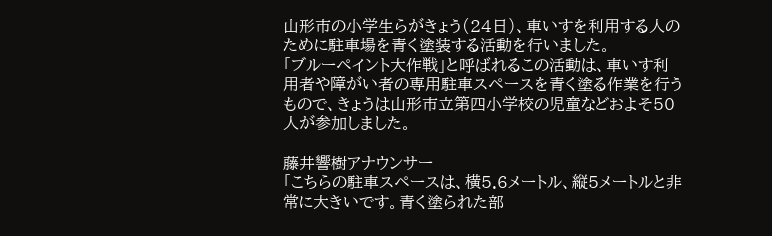山形市の小学生らがきょう(24日)、車いすを利用する人のために駐車場を青く塗装する活動を行いました。
「ブルーペイント大作戦」と呼ばれるこの活動は、車いす利用者や障がい者の専用駐車スペースを青く塗る作業を行うもので、きょうは山形市立第四小学校の児童などおよそ50人が参加しました。

藤井響樹アナウンサー
「こちらの駐車スペースは、横5.6メートル、縦5メートルと非常に大きいです。青く塗られた部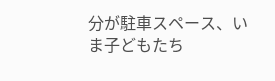分が駐車スペース、いま子どもたち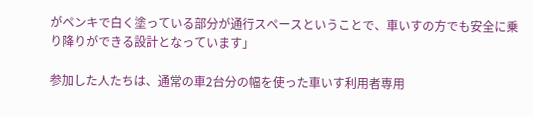がペンキで白く塗っている部分が通行スペースということで、車いすの方でも安全に乗り降りができる設計となっています」

参加した人たちは、通常の車2台分の幅を使った車いす利用者専用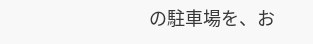の駐車場を、お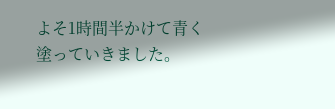よそ1時間半かけて青く塗っていきました。